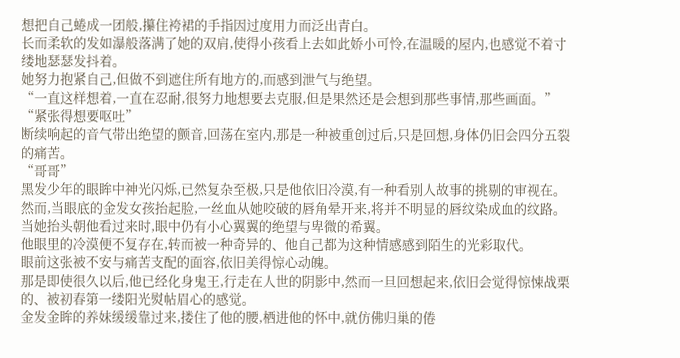想把自己蜷成一团般,攥住袴裙的手指因过度用力而泛出青白。
长而柔软的发如瀑般落满了她的双肩,使得小孩看上去如此娇小可怜,在温暖的屋内,也感觉不着寸缕地瑟瑟发抖着。
她努力抱紧自己,但做不到遮住所有地方的,而感到泄气与绝望。
“一直这样想着,一直在忍耐,很努力地想要去克服,但是果然还是会想到那些事情,那些画面。”
“紧张得想要呕吐”
断续响起的音气带出绝望的颤音,回荡在室内,那是一种被重创过后,只是回想,身体仍旧会四分五裂的痛苦。
“哥哥”
黑发少年的眼眸中神光闪烁,已然复杂至极,只是他依旧冷漠,有一种看别人故事的挑剔的审视在。
然而,当眼底的金发女孩抬起脸,一丝血从她咬破的唇角晕开来,将并不明显的唇纹染成血的纹路。
当她抬头朝他看过来时,眼中仍有小心翼翼的绝望与卑微的希翼。
他眼里的冷漠便不复存在,转而被一种奇异的、他自己都为这种情感感到陌生的光彩取代。
眼前这张被不安与痛苦支配的面容,依旧美得惊心动魄。
那是即使很久以后,他已经化身鬼王,行走在人世的阴影中,然而一旦回想起来,依旧会觉得惊悚战栗的、被初春第一缕阳光熨帖眉心的感觉。
金发金眸的养妹缓缓靠过来,搂住了他的腰,栖进他的怀中,就仿佛归巢的倦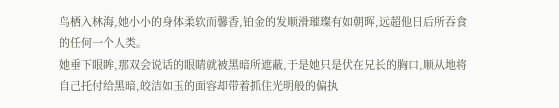鸟栖入林海,她小小的身体柔软而馨香,铂金的发顺滑璀璨有如朝晖,远超他日后所吞食的任何一个人类。
她垂下眼眸,那双会说话的眼睛就被黑暗所遮蔽,于是她只是伏在兄长的胸口,顺从地将自己托付给黑暗,皎洁如玉的面容却带着抓住光明般的偏执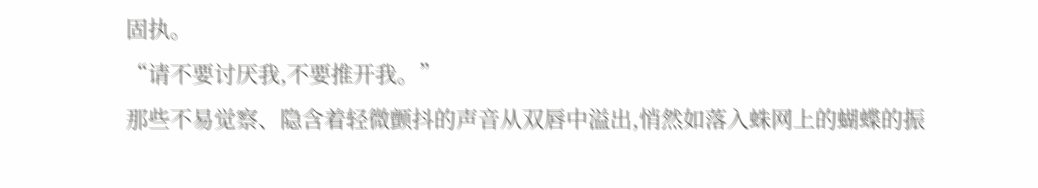固执。
“请不要讨厌我,不要推开我。”
那些不易觉察、隐含着轻微颤抖的声音从双唇中溢出,悄然如落入蛛网上的蝴蝶的振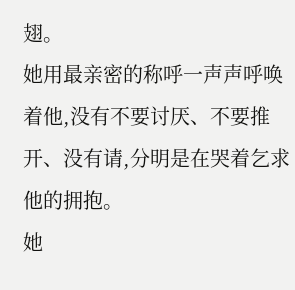翅。
她用最亲密的称呼一声声呼唤着他,没有不要讨厌、不要推开、没有请,分明是在哭着乞求他的拥抱。
她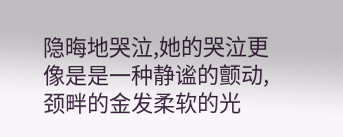隐晦地哭泣,她的哭泣更像是是一种静谧的颤动,颈畔的金发柔软的光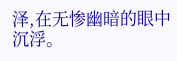泽,在无惨幽暗的眼中沉浮。